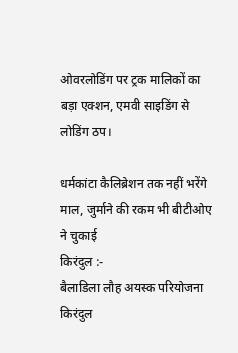ओवरलोडिंग पर ट्रक मालिकों का बड़ा एक्शन, एमवी साइडिंग से लोडिंग ठप।

धर्मकांटा कैलिब्रेशन तक नहीं भरेंगे माल, जुर्माने की रकम भी बीटीओए ने चुकाई
किरंदुल :-
बैलाडिला लौह अयस्क परियोजना किरंदुल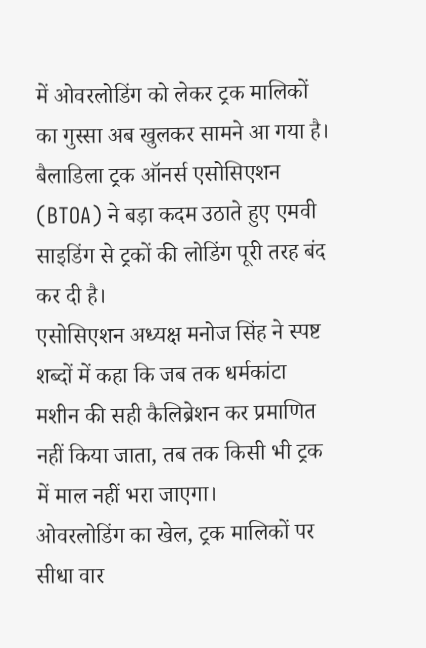में ओवरलोडिंग को लेकर ट्रक मालिकों का गुस्सा अब खुलकर सामने आ गया है। बैलाडिला ट्रक ऑनर्स एसोसिएशन (BTOA) ने बड़ा कदम उठाते हुए एमवी साइडिंग से ट्रकों की लोडिंग पूरी तरह बंद कर दी है।
एसोसिएशन अध्यक्ष मनोज सिंह ने स्पष्ट शब्दों में कहा कि जब तक धर्मकांटा मशीन की सही कैलिब्रेशन कर प्रमाणित नहीं किया जाता, तब तक किसी भी ट्रक में माल नहीं भरा जाएगा।
ओवरलोडिंग का खेल, ट्रक मालिकों पर सीधा वार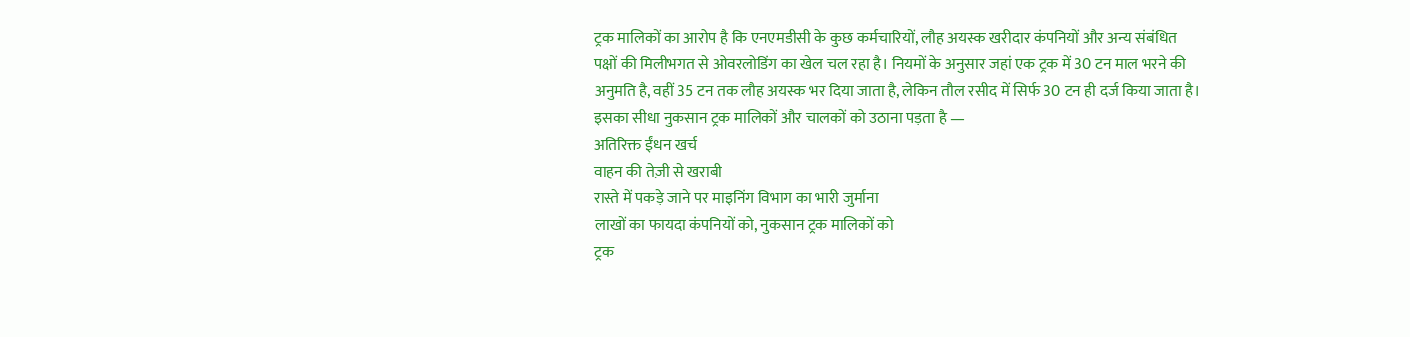ट्रक मालिकों का आरोप है कि एनएमडीसी के कुछ कर्मचारियों, लौह अयस्क खरीदार कंपनियों और अन्य संबंधित पक्षों की मिलीभगत से ओवरलोडिंग का खेल चल रहा है। नियमों के अनुसार जहां एक ट्रक में 30 टन माल भरने की अनुमति है, वहीं 35 टन तक लौह अयस्क भर दिया जाता है, लेकिन तौल रसीद में सिर्फ 30 टन ही दर्ज किया जाता है।
इसका सीधा नुकसान ट्रक मालिकों और चालकों को उठाना पड़ता है —
अतिरिक्त ईंधन खर्च
वाहन की तेज़ी से खराबी
रास्ते में पकड़े जाने पर माइनिंग विभाग का भारी जुर्माना
लाखों का फायदा कंपनियों को, नुकसान ट्रक मालिकों को
ट्रक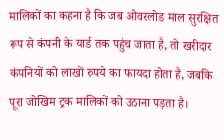मालिकों का कहना है कि जब ओवरलोड माल सुरक्षित रूप से कंपनी के यार्ड तक पहुंच जाता है, तो खरीदार कंपनियों को लाखों रुपये का फायदा होता है, जबकि पूरा जोखिम ट्रक मालिकों को उठाना पड़ता है।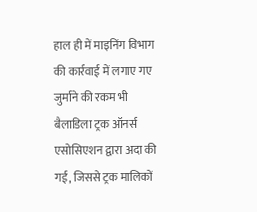हाल ही में माइनिंग विभाग की कार्रवाई में लगाए गए जुर्माने की रकम भी बैलाडिला ट्रक ऑनर्स एसोसिएशन द्वारा अदा की गई, जिससे ट्रक मालिकों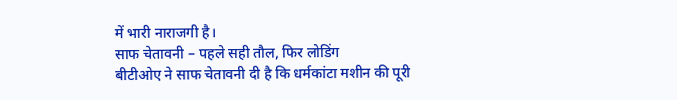में भारी नाराजगी है।
साफ चेतावनी – पहले सही तौल, फिर लोडिंग
बीटीओए ने साफ चेतावनी दी है कि धर्मकांटा मशीन की पूरी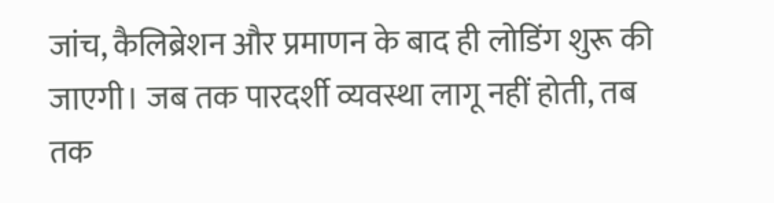जांच, कैलिब्रेशन और प्रमाणन के बाद ही लोडिंग शुरू की जाएगी। जब तक पारदर्शी व्यवस्था लागू नहीं होती, तब तक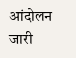आंदोलन जारी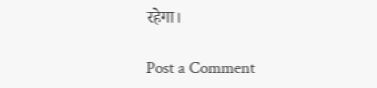रहेगा।

Post a Comment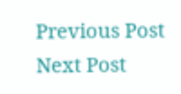Previous Post Next Post